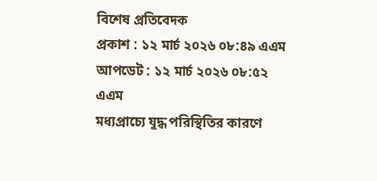বিশেষ প্রতিবেদক
প্রকাশ : ১২ মার্চ ২০২৬ ০৮:৪৯ এএম
আপডেট : ১২ মার্চ ২০২৬ ০৮:৫২ এএম
মধ্যপ্রাচ্যে যুদ্ধ পরিস্থিতির কারণে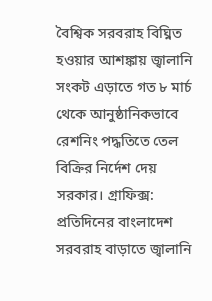বৈশ্বিক সরবরাহ বিঘ্নিত হওয়ার আশঙ্কায় জ্বালানি সংকট এড়াতে গত ৮ মার্চ থেকে আনুষ্ঠানিকভাবে রেশনিং পদ্ধতিতে তেল বিক্রির নির্দেশ দেয় সরকার। গ্রাফিক্স: প্রতিদিনের বাংলাদেশ
সরবরাহ বাড়াতে জ্বালানি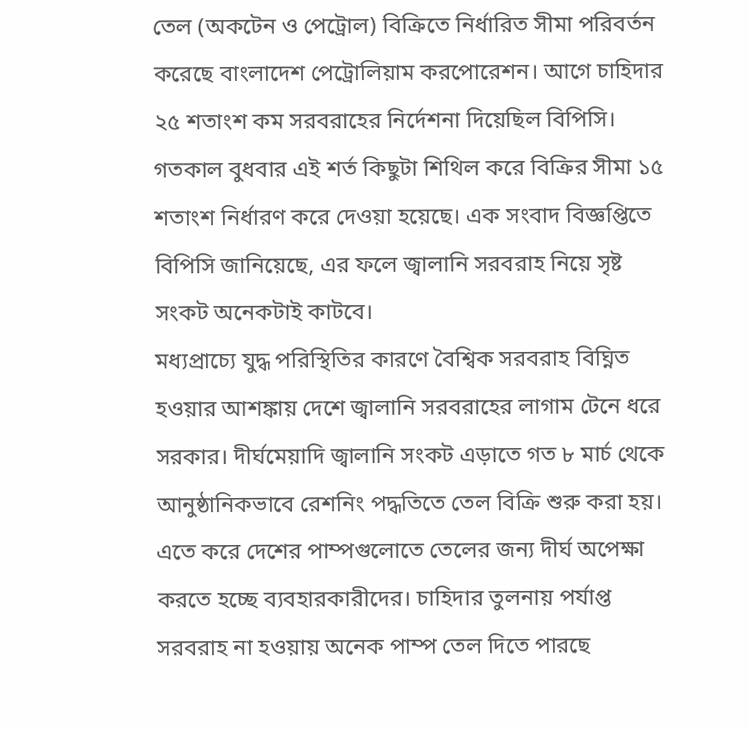তেল (অকটেন ও পেট্রোল) বিক্রিতে নির্ধারিত সীমা পরিবর্তন করেছে বাংলাদেশ পেট্রোলিয়াম করপোরেশন। আগে চাহিদার ২৫ শতাংশ কম সরবরাহের নির্দেশনা দিয়েছিল বিপিসি। গতকাল বুধবার এই শর্ত কিছুটা শিথিল করে বিক্রির সীমা ১৫ শতাংশ নির্ধারণ করে দেওয়া হয়েছে। এক সংবাদ বিজ্ঞপ্তিতে বিপিসি জানিয়েছে, এর ফলে জ্বালানি সরবরাহ নিয়ে সৃষ্ট সংকট অনেকটাই কাটবে।
মধ্যপ্রাচ্যে যুদ্ধ পরিস্থিতির কারণে বৈশ্বিক সরবরাহ বিঘ্নিত হওয়ার আশঙ্কায় দেশে জ্বালানি সরবরাহের লাগাম টেনে ধরে সরকার। দীর্ঘমেয়াদি জ্বালানি সংকট এড়াতে গত ৮ মার্চ থেকে আনুষ্ঠানিকভাবে রেশনিং পদ্ধতিতে তেল বিক্রি শুরু করা হয়। এতে করে দেশের পাম্পগুলোতে তেলের জন্য দীর্ঘ অপেক্ষা করতে হচ্ছে ব্যবহারকারীদের। চাহিদার তুলনায় পর্যাপ্ত সরবরাহ না হওয়ায় অনেক পাম্প তেল দিতে পারছে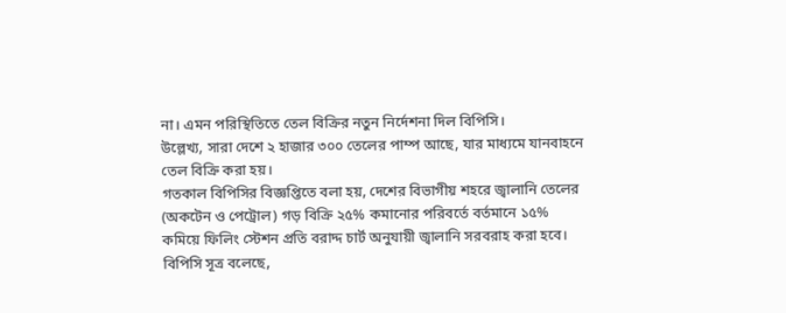না। এমন পরিস্থিতিতে তেল বিক্রির নতুন নির্দেশনা দিল বিপিসি।
উল্লেখ্য, সারা দেশে ২ হাজার ৩০০ তেলের পাম্প আছে, যার মাধ্যমে যানবাহনে তেল বিক্রি করা হয়।
গতকাল বিপিসির বিজ্ঞপ্তিতে বলা হয়, দেশের বিভাগীয় শহরে জ্বালানি তেলের (অকটেন ও পেট্রোল) গড় বিক্রি ২৫% কমানোর পরিবর্তে বর্তমানে ১৫% কমিয়ে ফিলিং স্টেশন প্রতি বরাদ্দ চার্ট অনুযায়ী জ্বালানি সরবরাহ করা হবে।
বিপিসি সূত্র বলেছে,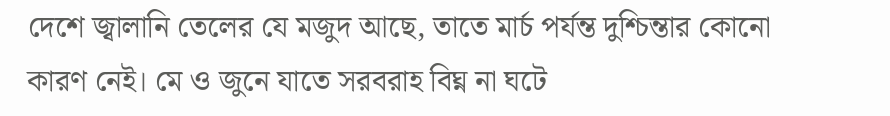দেশে জ্বালানি তেলের যে মজুদ আছে, তাতে মার্চ পর্যন্ত দুশ্চিন্তার কোনো কারণ নেই। মে ও জুনে যাতে সরবরাহ বিঘ্ন না ঘটে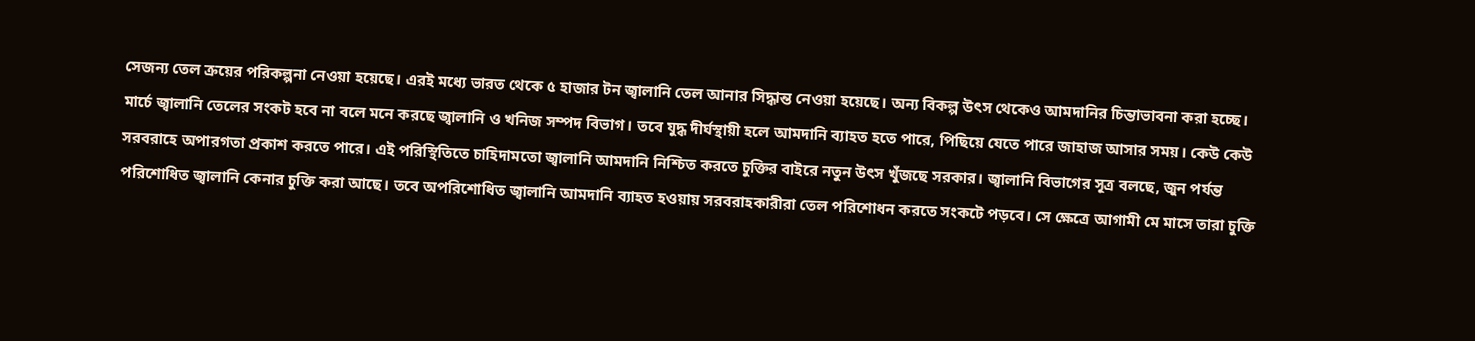সেজন্য তেল ক্রয়ের পরিকল্পনা নেওয়া হয়েছে। এরই মধ্যে ভারত থেকে ৫ হাজার টন জ্বালানি তেল আনার সিদ্ধান্ত নেওয়া হয়েছে। অন্য বিকল্প উৎস থেকেও আমদানির চিন্তাভাবনা করা হচ্ছে।
মার্চে জ্বালানি তেলের সংকট হবে না বলে মনে করছে জ্বালানি ও খনিজ সম্পদ বিভাগ। তবে যুদ্ধ দীর্ঘস্থায়ী হলে আমদানি ব্যাহত হতে পারে, পিছিয়ে যেতে পারে জাহাজ আসার সময়। কেউ কেউ সরবরাহে অপারগতা প্রকাশ করতে পারে। এই পরিস্থিতিতে চাহিদামতো জ্বালানি আমদানি নিশ্চিত করতে চুক্তির বাইরে নতুন উৎস খুঁজছে সরকার। জ্বালানি বিভাগের সূত্র বলছে, জুন পর্যন্ত পরিশোধিত জ্বালানি কেনার চুক্তি করা আছে। তবে অপরিশোধিত জ্বালানি আমদানি ব্যাহত হওয়ায় সরবরাহকারীরা তেল পরিশোধন করতে সংকটে পড়বে। সে ক্ষেত্রে আগামী মে মাসে তারা চুক্তি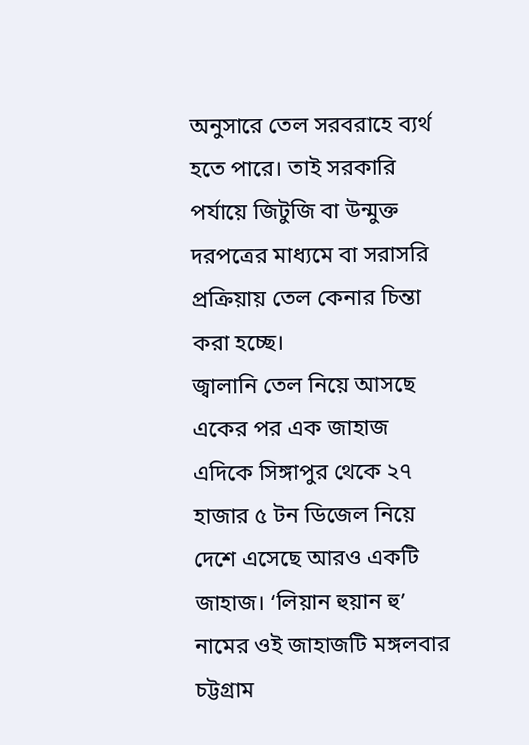অনুসারে তেল সরবরাহে ব্যর্থ হতে পারে। তাই সরকারি পর্যায়ে জিটুজি বা উন্মুক্ত দরপত্রের মাধ্যমে বা সরাসরি প্রক্রিয়ায় তেল কেনার চিন্তা করা হচ্ছে।
জ্বালানি তেল নিয়ে আসছে একের পর এক জাহাজ
এদিকে সিঙ্গাপুর থেকে ২৭ হাজার ৫ টন ডিজেল নিয়ে দেশে এসেছে আরও একটি জাহাজ। ‘লিয়ান হুয়ান হু’ নামের ওই জাহাজটি মঙ্গলবার চট্টগ্রাম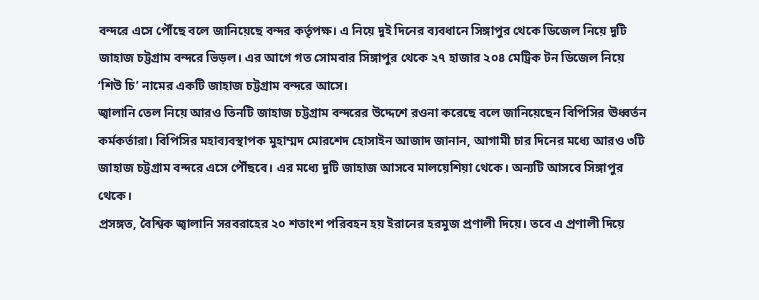বন্দরে এসে পৌঁছে বলে জানিয়েছে বন্দর কর্তৃপক্ষ। এ নিয়ে দুই দিনের ব্যবধানে সিঙ্গাপুর থেকে ডিজেল নিয়ে দুটি জাহাজ চট্টগ্রাম বন্দরে ভিড়ল। এর আগে গত সোমবার সিঙ্গাপুর থেকে ২৭ হাজার ২০৪ মেট্রিক টন ডিজেল নিয়ে ‘শিউ চি’ নামের একটি জাহাজ চট্টগ্রাম বন্দরে আসে।
জ্বালানি তেল নিয়ে আরও তিনটি জাহাজ চট্টগ্রাম বন্দরের উদ্দেশে রওনা করেছে বলে জানিয়েছেন বিপিসির ঊধ্বর্তন কর্মকর্তারা। বিপিসির মহাব্যবস্থাপক মুহাম্মদ মোরশেদ হোসাইন আজাদ জানান, আগামী চার দিনের মধ্যে আরও ৩টি জাহাজ চট্টগ্রাম বন্দরে এসে পৌঁছবে। এর মধ্যে দুটি জাহাজ আসবে মালয়েশিয়া থেকে। অন্যটি আসবে সিঙ্গাপুর থেকে।
প্রসঙ্গত, বৈশ্বিক জ্বালানি সরবরাহের ২০ শতাংশ পরিবহন হয় ইরানের হরমুজ প্রণালী দিয়ে। তবে এ প্রণালী দিয়ে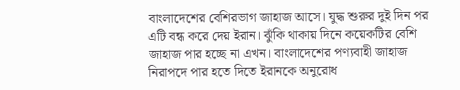বাংলাদেশের বেশিরভাগ জাহাজ আসে। যুদ্ধ শুরুর দুই দিন পর এটি বন্ধ করে দেয় ইরান। ঝুঁকি থাকায় দিনে কয়েকটির বেশি জাহাজ পার হচ্ছে না এখন। বাংলাদেশের পণ্যবাহী জাহাজ নিরাপদে পার হতে দিতে ইরানকে অনুরোধ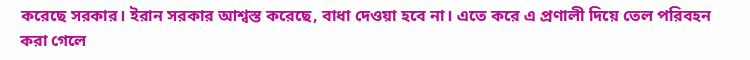করেছে সরকার। ইরান সরকার আশ্বস্ত করেছে, বাধা দেওয়া হবে না। এতে করে এ প্রণালী দিয়ে তেল পরিবহন করা গেলে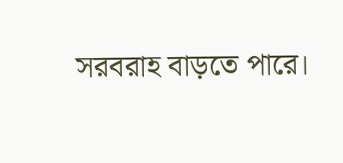সরবরাহ বাড়তে পারে।